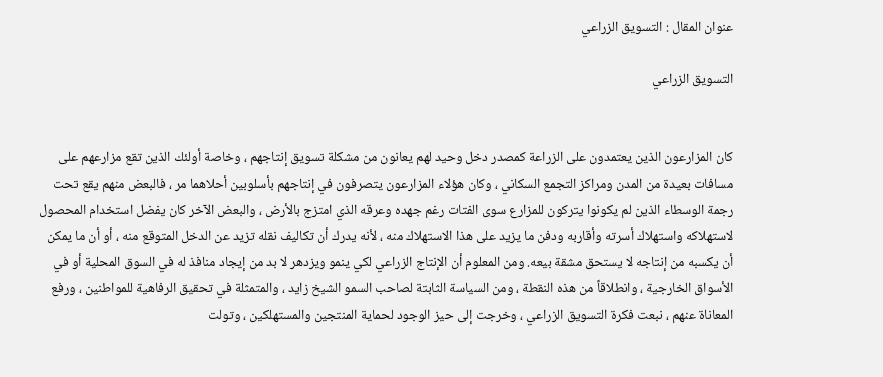عنوان المقال : التسويق الزراعي

التسويق الزراعي


كان المزارعون الذين يعتمدون على الزراعة كمصدر دخل وحيد لهم يعانون من مشكلة تسويق إنتاجهم ، وخاصة أولئك الذين تقع مزارعهم على مسافات بعيدة من المدن ومراكز التجمع السكاني ، وكان هؤلاء المزارعون يتصرفون في إنتاجهم بأسلوبين أحلاهما مر ، فالبعض منهم يقع تحت رجمة الوسطاء الذين لم يكونوا يتركون للمزارع سوى الفتات رغم جهده وعرقه الذي امتزج بالأرض ، والبعض الآخر كان يفضل استخدام المحصول لاستهلاكه واستهلاك أسرته وأقاربه ودفن ما يزيد على هذا الاستهلاك منه ، لأنه يدرك أن تكاليف نقله تزيد عن الدخل المتوقع منه ، أو أن ما يمكن أن يكسبه من إنتاجه لا يستحق مشقة بيعه. ومن المعلوم أن الإنتاج الزراعي لكي ينمو ويزدهر لا بد من إيجاد منافذ له في السوق المحلية أو في الأسواق الخارجية ، وانطلاقاً من هذه النقطة ، ومن السياسة الثابتة لصاحب السمو الشيخ زايد ، والمتمثلة في تحقيق الرفاهية للمواطنين ، ورفع المعاناة عنهم ، نبعت فكرة التسويق الزراعي ، وخرجت إلى حيز الوجود لحماية المنتجين والمستهلكين ، وتولت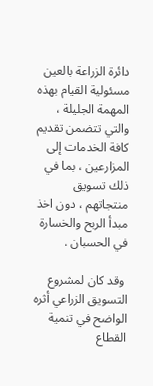دائرة الزراعة بالعين مسئولية القيام بهذه المهمة الجليلة ، والتي تتضمن تقديم كافة الخدمات إلى المزارعين ، بما في ذلك تسويق منتجاتهم ، دون اخذ مبدأ الربح والخسارة في الحسبان .

 وقد كان لمشروع التسويق الزراعي أثره الواضح في تنمية القطاع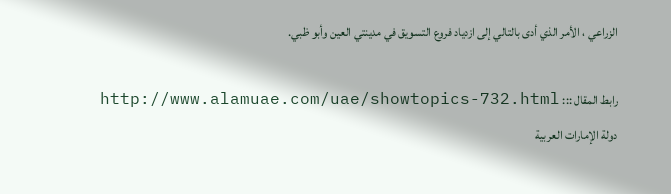الزراعي ، الأمر الذي أدى بالتالي إلى ازدياد فروع التسويق في مدينتي العين وأبو ظبي.

رابط المقال ::: http://www.alamuae.com/uae/showtopics-732.html
دولة الإمارات العربية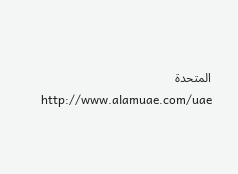المتحدة
http://www.alamuae.com/uae